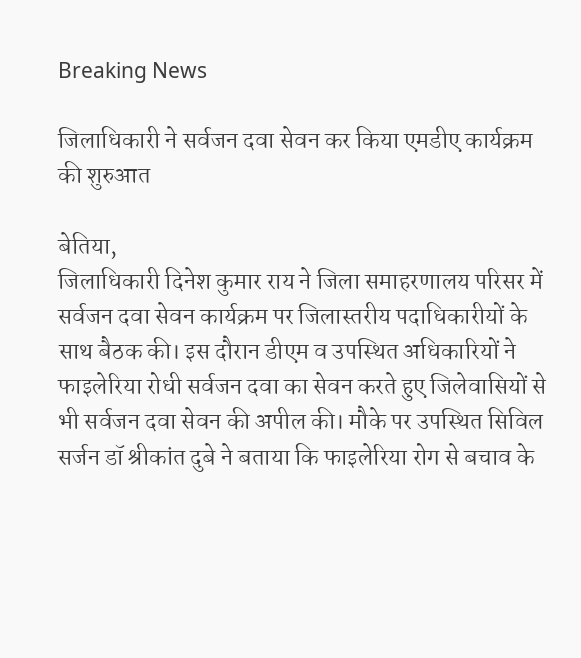Breaking News

जिलाधिकारी ने सर्वजन दवा सेवन कर किया एमडीए कार्यक्रम की शुरुआत

बेतिया,
जिलाधिकारी दिनेश कुमार राय ने जिला समाहरणालय परिसर में सर्वजन दवा सेवन कार्यक्रम पर जिलास्तरीय पदाधिकारीयों के साथ बैठक की। इस दौरान डीएम व उपस्थित अधिकारियों ने फाइलेरिया रोधी सर्वजन दवा का सेवन करते हुए जिलेवासियों से भी सर्वजन दवा सेवन की अपील की। मौके पर उपस्थित सिविल सर्जन डॉ श्रीकांत दुबे ने बताया कि फाइलेरिया रोग से बचाव के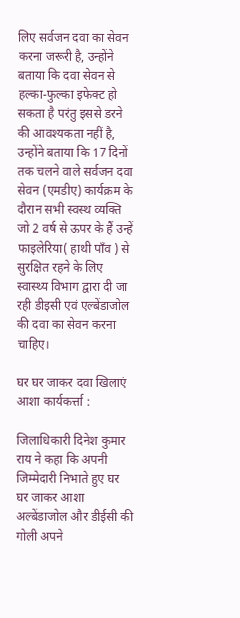लिए सर्वजन दवा का सेवन करना जरूरी है, उन्होंने बताया कि दवा सेवन से हल्का-फुल्का इफेक्ट हो सकता है परंतु इससे डरने की आवश्यकता नहीं है, उन्होंने बताया कि 17 दिनों तक चलने वाले सर्वजन दवा सेवन (एमडीए) कार्यक्रम के दौरान सभी स्वस्थ व्यक्ति जो 2 वर्ष से ऊपर के हैं उन्हें फाइलेरिया( हाथी पाँव ) से सुरक्षित रहने के लिए स्वास्थ्य विभाग द्वारा दी जा रही डीइसी एवं एल्बेंडाजोल की दवा का सेवन करना चाहिए।

घर घर जाकर दवा खिलाएं आशा कार्यकर्त्ता :

जिलाधिकारी दिनेश कुमार राय ने कहा कि अपनी जिम्मेदारी निभाते हुए घर घर जाकर आशा अल्बेंडाजोल और डीईसी की गोली अपने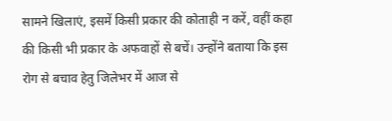सामने खिलाएं, इसमें किसी प्रकार की कोताही न करें, वहीं कहा की किसी भी प्रकार के अफवाहों से बचें। उन्होंने बताया कि इस रोग से बचाव हेतु जिलेभर में आज से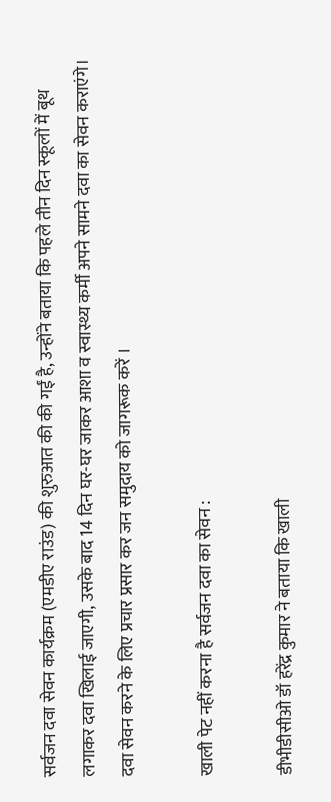सर्वजन दवा सेवन कार्यक्रम (एमडीए राउंड) की शुरुआत की की गईं है, उन्होंने बताया कि पहले तीन दिन स्कूलों में बूथ लगाकर दवा खिलाई जाएगी, उसके बाद 14 दिन घर-घर जाकर आशा व स्वास्थ्य कर्मी अपने सामने दवा का सेवन कराएंगे। दवा सेवन करने के लिए प्रचार प्रसार कर जन समुदाय को जागरूक करें ।

खाली पेट नहीं करना है सर्वजन दवा का सेवन :

डीभीडीसीओ डॉ हरेंद्र कुमार ने बताया कि खाली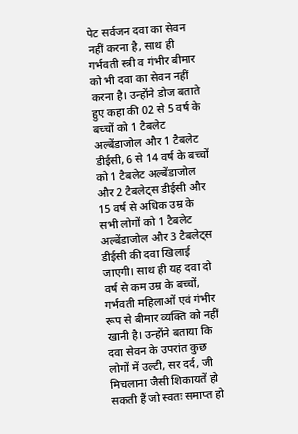पेट सर्वजन दवा का सेवन नहीं करना है, साथ ही गर्भवती स्त्री व गंभीर बीमार को भी दवा का सेवन नहीं करना है। उन्होंने डोज बताते हुए कहा की 02 से 5 वर्ष के बच्चों को 1 टैबलेट अल्बेंडाजोल और 1 टैबलेट डीईसी, 6 से 14 वर्ष के बच्चों को 1 टैबलेट अल्बेंडाजोल और 2 टैबलेट्स डीईसी और 15 वर्ष से अधिक उम्र के सभी लोगों को 1 टैबलेट अल्बेंडाजोल और 3 टैबलेट्स डीईसी की दवा खिलाई जाएगी। साथ ही यह दवा दो वर्ष से कम उम्र के बच्चों, गर्भवती महिलाओं एवं गंभीर रूप से बीमार व्यक्ति को नहीं खानी है। उन्होंने बताया कि दवा सेवन के उपरांत कुछ लोगों में उल्टी, सर दर्द, जी मिचलाना जैसी शिकायतें हो सकती हैं जो स्वतः समाप्त हो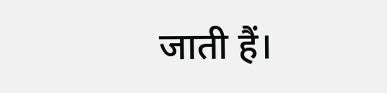जाती हैं।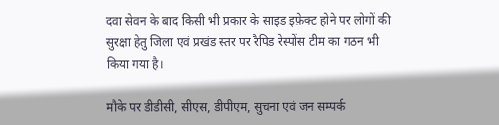दवा सेवन के बाद किसी भी प्रकार के साइड इफ़ेक्ट होने पर लोगों की सुरक्षा हेतु जिला एवं प्रखंड स्तर पर रैपिड रेस्पोंस टीम का गठन भी किया गया है।

मौके पर डीडीसी, सीएस, डीपीएम, सुचना एवं जन सम्पर्क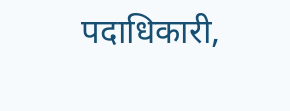पदाधिकारी,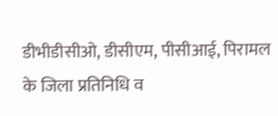डीभीडीसीओ, डीसीएम, पीसीआई, पिरामल के जिला प्रतिनिधि व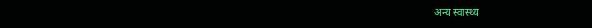अन्य स्वास्थ्य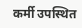कर्मी उपस्थित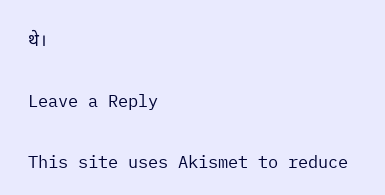थे।

Leave a Reply

This site uses Akismet to reduce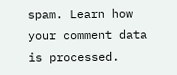spam. Learn how your comment data is processed.